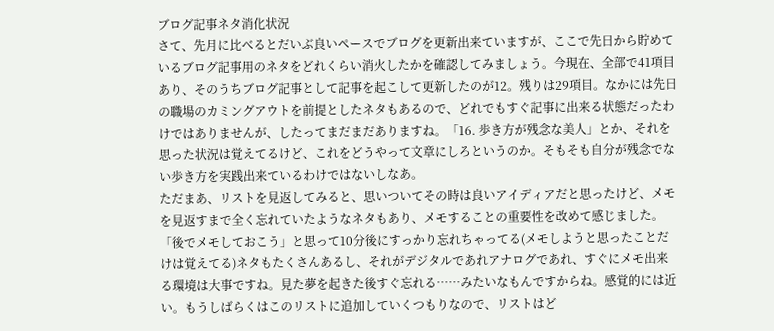ブログ記事ネタ消化状況
さて、先月に比べるとだいぶ良いペースでブログを更新出来ていますが、ここで先日から貯めているブログ記事用のネタをどれくらい消火したかを確認してみましょう。今現在、全部で41項目あり、そのうちブログ記事として記事を起こして更新したのが12。残りは29項目。なかには先日の職場のカミングアウトを前提としたネタもあるので、どれでもすぐ記事に出来る状態だったわけではありませんが、したってまだまだありますね。「16. 歩き方が残念な美人」とか、それを思った状況は覚えてるけど、これをどうやって文章にしろというのか。そもそも自分が残念でない歩き方を実践出来ているわけではないしなあ。
ただまあ、リストを見返してみると、思いついてその時は良いアイディアだと思ったけど、メモを見返すまで全く忘れていたようなネタもあり、メモすることの重要性を改めて感じました。「後でメモしておこう」と思って10分後にすっかり忘れちゃってる(メモしようと思ったことだけは覚えてる)ネタもたくさんあるし、それがデジタルであれアナログであれ、すぐにメモ出来る環境は大事ですね。見た夢を起きた後すぐ忘れる……みたいなもんですからね。感覚的には近い。もうしばらくはこのリストに追加していくつもりなので、リストはど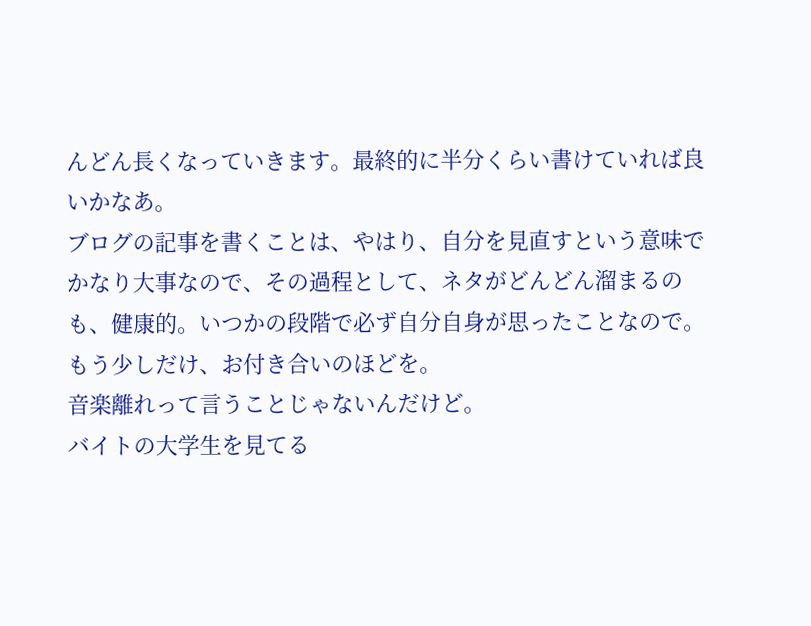んどん長くなっていきます。最終的に半分くらい書けていれば良いかなあ。
ブログの記事を書くことは、やはり、自分を見直すという意味でかなり大事なので、その過程として、ネタがどんどん溜まるのも、健康的。いつかの段階で必ず自分自身が思ったことなので。
もう少しだけ、お付き合いのほどを。
音楽離れって言うことじゃないんだけど。
バイトの大学生を見てる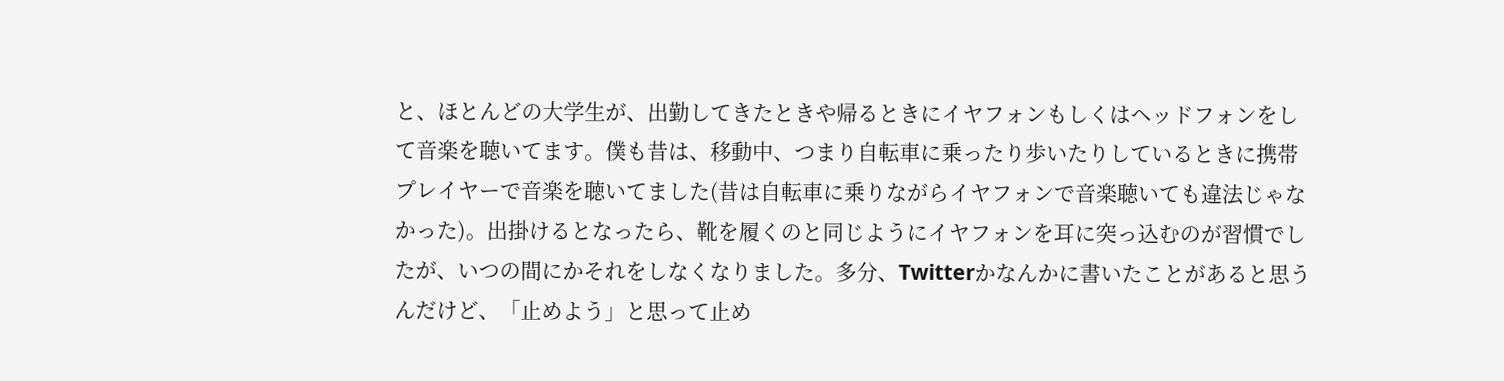と、ほとんどの大学生が、出勤してきたときや帰るときにイヤフォンもしくはヘッドフォンをして音楽を聴いてます。僕も昔は、移動中、つまり自転車に乗ったり歩いたりしているときに携帯プレイヤーで音楽を聴いてました(昔は自転車に乗りながらイヤフォンで音楽聴いても違法じゃなかった)。出掛けるとなったら、靴を履くのと同じようにイヤフォンを耳に突っ込むのが習慣でしたが、いつの間にかそれをしなくなりました。多分、Twitterかなんかに書いたことがあると思うんだけど、「止めよう」と思って止め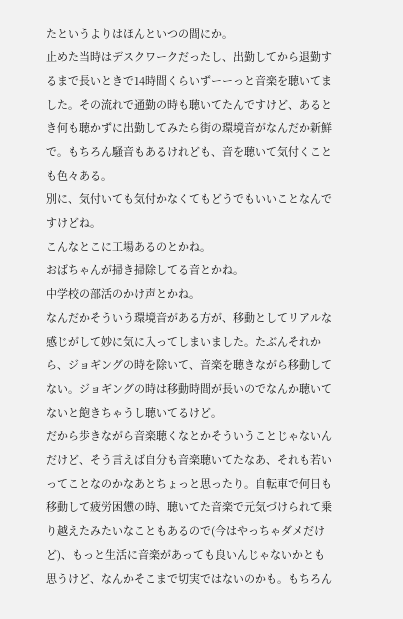たというよりはほんといつの間にか。
止めた当時はデスクワークだったし、出勤してから退勤するまで長いときで14時間くらいずーーっと音楽を聴いてました。その流れで通勤の時も聴いてたんですけど、あるとき何も聴かずに出勤してみたら街の環境音がなんだか新鮮で。もちろん騒音もあるけれども、音を聴いて気付くことも色々ある。
別に、気付いても気付かなくてもどうでもいいことなんですけどね。
こんなとこに工場あるのとかね。
おばちゃんが掃き掃除してる音とかね。
中学校の部活のかけ声とかね。
なんだかそういう環境音がある方が、移動としてリアルな感じがして妙に気に入ってしまいました。たぶんそれから、ジョギングの時を除いて、音楽を聴きながら移動してない。ジョギングの時は移動時間が長いのでなんか聴いてないと飽きちゃうし聴いてるけど。
だから歩きながら音楽聴くなとかそういうことじゃないんだけど、そう言えば自分も音楽聴いてたなあ、それも若いってことなのかなあとちょっと思ったり。自転車で何日も移動して疲労困憊の時、聴いてた音楽で元気づけられて乗り越えたみたいなこともあるので(今はやっちゃダメだけど)、もっと生活に音楽があっても良いんじゃないかとも思うけど、なんかそこまで切実ではないのかも。もちろん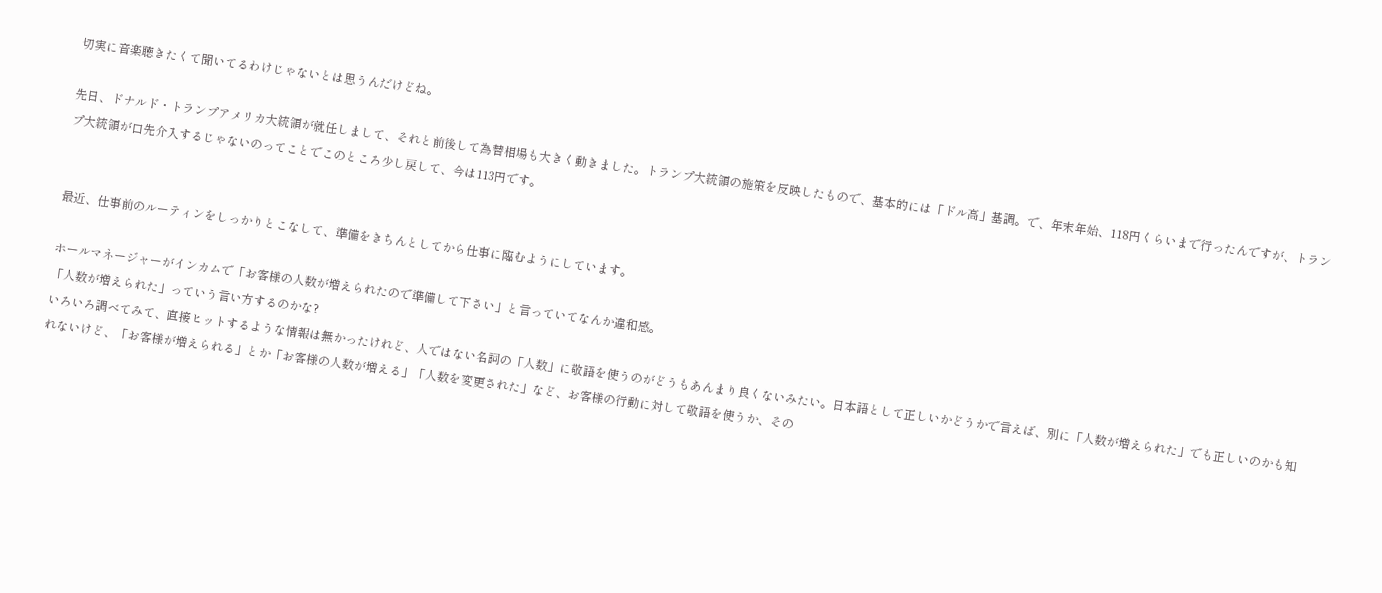切実に音楽聴きたくて聞いてるわけじゃないとは思うんだけどね。

先日、ドナルド・トランプアメリカ大統領が就任しまして、それと前後して為替相場も大きく動きました。トランプ大統領の施策を反映したもので、基本的には「ドル高」基調。で、年末年始、118円くらいまで行ったんですが、トランプ大統領が口先介入するじゃないのってことでこのところ少し戻して、今は113円です。


最近、仕事前のルーティンをしっかりとこなして、準備をきちんとしてから仕事に臨むようにしています。

ホールマネージャーがインカムで「お客様の人数が増えられたので準備して下さい」と言っていてなんか違和感。
「人数が増えられた」っていう言い方するのかな?
いろいろ調べてみて、直接ヒットするような情報は無かったけれど、人ではない名詞の「人数」に敬語を使うのがどうもあんまり良くないみたい。日本語として正しいかどうかで言えば、別に「人数が増えられた」でも正しいのかも知れないけど、「お客様が増えられる」とか「お客様の人数が増える」「人数を変更された」など、お客様の行動に対して敬語を使うか、その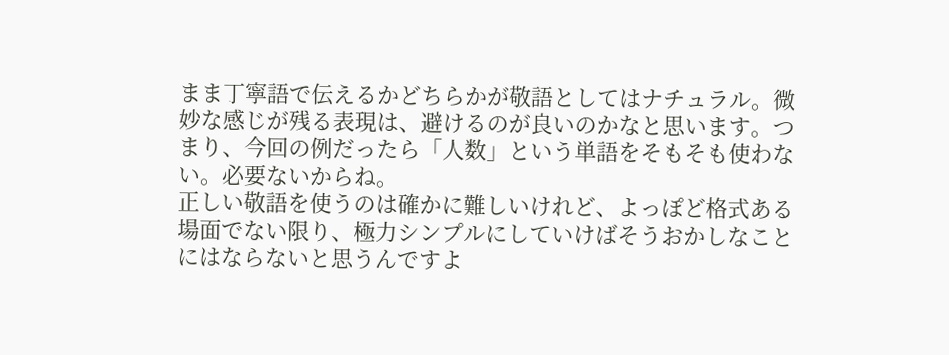まま丁寧語で伝えるかどちらかが敬語としてはナチュラル。微妙な感じが残る表現は、避けるのが良いのかなと思います。つまり、今回の例だったら「人数」という単語をそもそも使わない。必要ないからね。
正しい敬語を使うのは確かに難しいけれど、よっぽど格式ある場面でない限り、極力シンプルにしていけばそうおかしなことにはならないと思うんですよ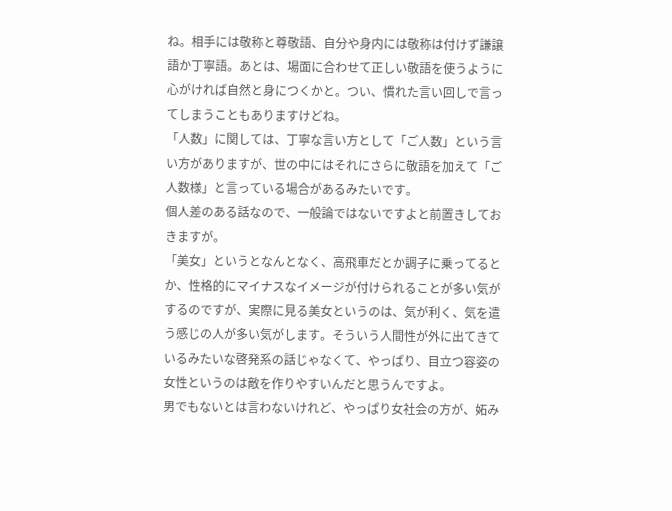ね。相手には敬称と尊敬語、自分や身内には敬称は付けず謙譲語か丁寧語。あとは、場面に合わせて正しい敬語を使うように心がければ自然と身につくかと。つい、慣れた言い回しで言ってしまうこともありますけどね。
「人数」に関しては、丁寧な言い方として「ご人数」という言い方がありますが、世の中にはそれにさらに敬語を加えて「ご人数様」と言っている場合があるみたいです。
個人差のある話なので、一般論ではないですよと前置きしておきますが。
「美女」というとなんとなく、高飛車だとか調子に乗ってるとか、性格的にマイナスなイメージが付けられることが多い気がするのですが、実際に見る美女というのは、気が利く、気を遣う感じの人が多い気がします。そういう人間性が外に出てきているみたいな啓発系の話じゃなくて、やっぱり、目立つ容姿の女性というのは敵を作りやすいんだと思うんですよ。
男でもないとは言わないけれど、やっぱり女社会の方が、妬み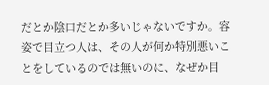だとか陰口だとか多いじゃないですか。容姿で目立つ人は、その人が何か特別悪いことをしているのでは無いのに、なぜか目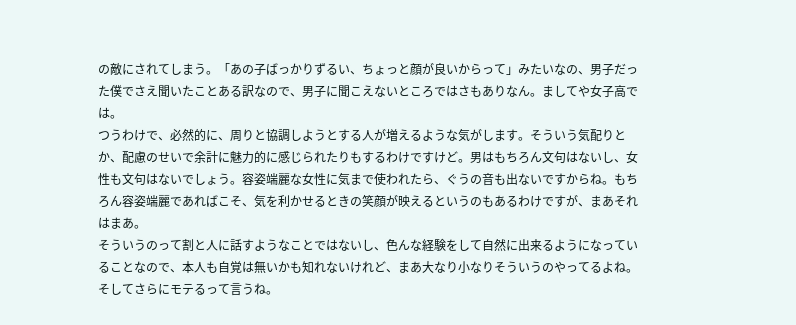の敵にされてしまう。「あの子ばっかりずるい、ちょっと顔が良いからって」みたいなの、男子だった僕でさえ聞いたことある訳なので、男子に聞こえないところではさもありなん。ましてや女子高では。
つうわけで、必然的に、周りと協調しようとする人が増えるような気がします。そういう気配りとか、配慮のせいで余計に魅力的に感じられたりもするわけですけど。男はもちろん文句はないし、女性も文句はないでしょう。容姿端麗な女性に気まで使われたら、ぐうの音も出ないですからね。もちろん容姿端麗であればこそ、気を利かせるときの笑顔が映えるというのもあるわけですが、まあそれはまあ。
そういうのって割と人に話すようなことではないし、色んな経験をして自然に出来るようになっていることなので、本人も自覚は無いかも知れないけれど、まあ大なり小なりそういうのやってるよね。そしてさらにモテるって言うね。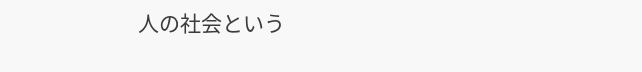人の社会という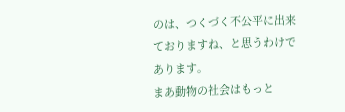のは、つくづく不公平に出来ておりますね、と思うわけであります。
まあ動物の社会はもっと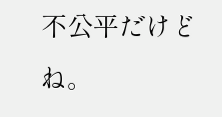不公平だけどね。